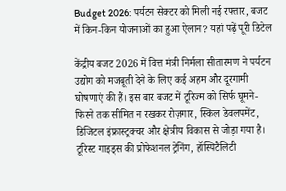Budget 2026: पर्यटन सेक्टर को मिली नई रफ्तार, बजट में किन-किन योजनाओं का हुआ ऐलान? यहां पढ़ें पूरी डिटेल

केंद्रीय बजट 2026 में वित्त मंत्री निर्मला सीतारमण ने पर्यटन उद्योग को मजबूती देने के लिए कई अहम और दूरगामी घोषणाएं की हैं। इस बार बजट में टूरिज्म को सिर्फ घूमने-फिरने तक सीमित न रखकर रोज़गार, स्किल डेवलपमेंट, डिजिटल इंफ्रास्ट्रक्चर और क्षेत्रीय विकास से जोड़ा गया है। टूरिस्ट गाइड्स की प्रोफेशनल ट्रेनिंग, हॉस्पिटैलिटी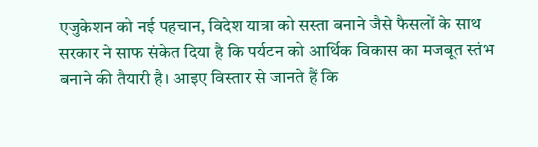एजुकेशन को नई पहचान, विदेश यात्रा को सस्ता बनाने जैसे फैसलों के साथ सरकार ने साफ संकेत दिया है कि पर्यटन को आर्थिक विकास का मजबूत स्तंभ बनाने की तैयारी है। आइए विस्तार से जानते हैं कि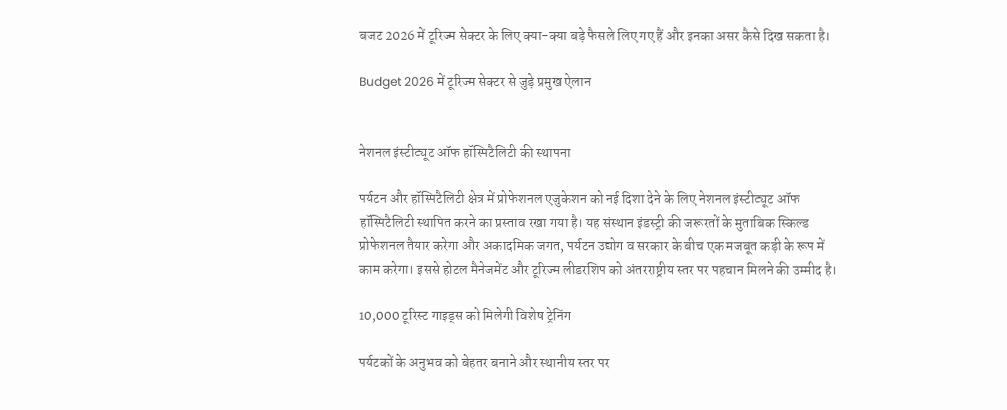बजट 2026 में टूरिज्म सेक्टर के लिए क्या-क्या बड़े फैसले लिए गए हैं और इनका असर कैसे दिख सकता है।

Budget 2026 में टूरिज्म सेक्टर से जुड़े प्रमुख ऐलान


नेशनल इंस्टीट्यूट ऑफ हॉस्पिटैलिटी की स्थापना

पर्यटन और हॉस्पिटैलिटी क्षेत्र में प्रोफेशनल एजुकेशन को नई दिशा देने के लिए नेशनल इंस्टीट्यूट ऑफ हॉस्पिटैलिटी स्थापित करने का प्रस्ताव रखा गया है। यह संस्थान इंडस्ट्री की जरूरतों के मुताबिक स्किल्ड प्रोफेशनल तैयार करेगा और अकादमिक जगत, पर्यटन उद्योग व सरकार के बीच एक मजबूत कड़ी के रूप में काम करेगा। इससे होटल मैनेजमेंट और टूरिज्म लीडरशिप को अंतरराष्ट्रीय स्तर पर पहचान मिलने की उम्मीद है।

10,000 टूरिस्ट गाइड्स को मिलेगी विशेष ट्रेनिंग

पर्यटकों के अनुभव को बेहतर बनाने और स्थानीय स्तर पर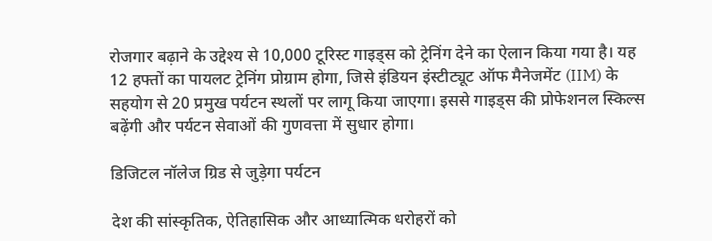रोजगार बढ़ाने के उद्देश्य से 10,000 टूरिस्ट गाइड्स को ट्रेनिंग देने का ऐलान किया गया है। यह 12 हफ्तों का पायलट ट्रेनिंग प्रोग्राम होगा, जिसे इंडियन इंस्टीट्यूट ऑफ मैनेजमेंट (IIM) के सहयोग से 20 प्रमुख पर्यटन स्थलों पर लागू किया जाएगा। इससे गाइड्स की प्रोफेशनल स्किल्स बढ़ेंगी और पर्यटन सेवाओं की गुणवत्ता में सुधार होगा।

डिजिटल नॉलेज ग्रिड से जुड़ेगा पर्यटन

देश की सांस्कृतिक, ऐतिहासिक और आध्यात्मिक धरोहरों को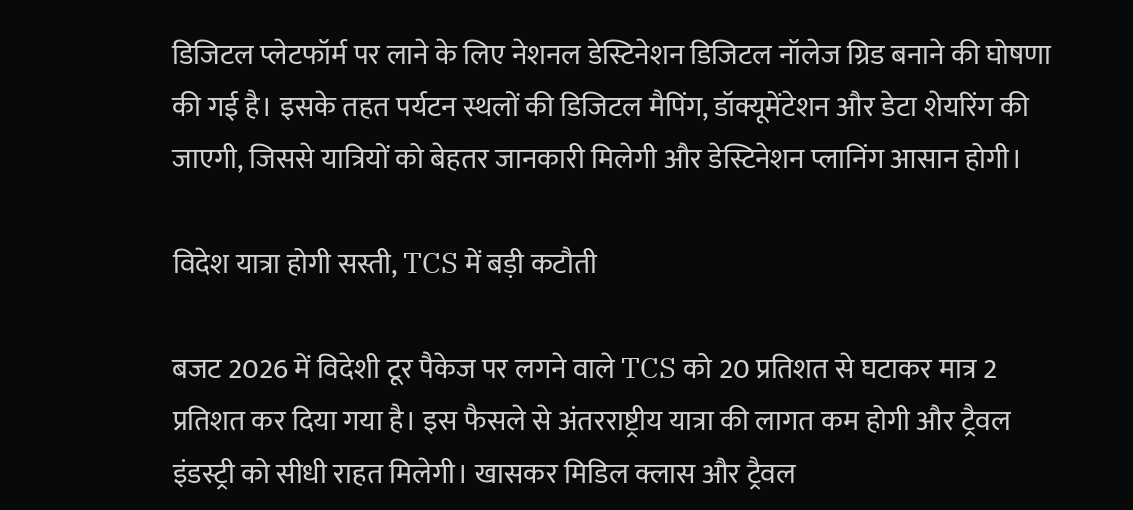डिजिटल प्लेटफॉर्म पर लाने के लिए नेशनल डेस्टिनेशन डिजिटल नॉलेज ग्रिड बनाने की घोषणा की गई है। इसके तहत पर्यटन स्थलों की डिजिटल मैपिंग, डॉक्यूमेंटेशन और डेटा शेयरिंग की जाएगी, जिससे यात्रियों को बेहतर जानकारी मिलेगी और डेस्टिनेशन प्लानिंग आसान होगी।

विदेश यात्रा होगी सस्ती, TCS में बड़ी कटौती

बजट 2026 में विदेशी टूर पैकेज पर लगने वाले TCS को 20 प्रतिशत से घटाकर मात्र 2 प्रतिशत कर दिया गया है। इस फैसले से अंतरराष्ट्रीय यात्रा की लागत कम होगी और ट्रैवल इंडस्ट्री को सीधी राहत मिलेगी। खासकर मिडिल क्लास और ट्रैवल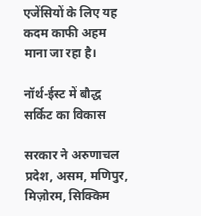एजेंसियों के लिए यह कदम काफी अहम माना जा रहा है।

नॉर्थ-ईस्ट में बौद्ध सर्किट का विकास

सरकार ने अरुणाचल प्रदेश, असम, मणिपुर, मिज़ोरम, सिक्किम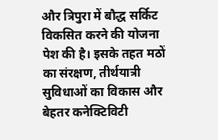और त्रिपुरा में बौद्ध सर्किट विकसित करने की योजना पेश की है। इसके तहत मठों का संरक्षण, तीर्थयात्री सुविधाओं का विकास और बेहतर कनेक्टिविटी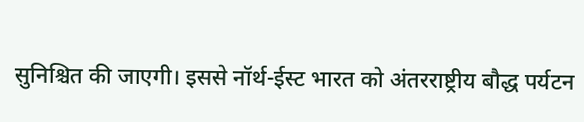सुनिश्चित की जाएगी। इससे नॉर्थ-ईस्ट भारत को अंतरराष्ट्रीय बौद्ध पर्यटन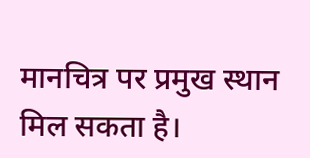मानचित्र पर प्रमुख स्थान मिल सकता है।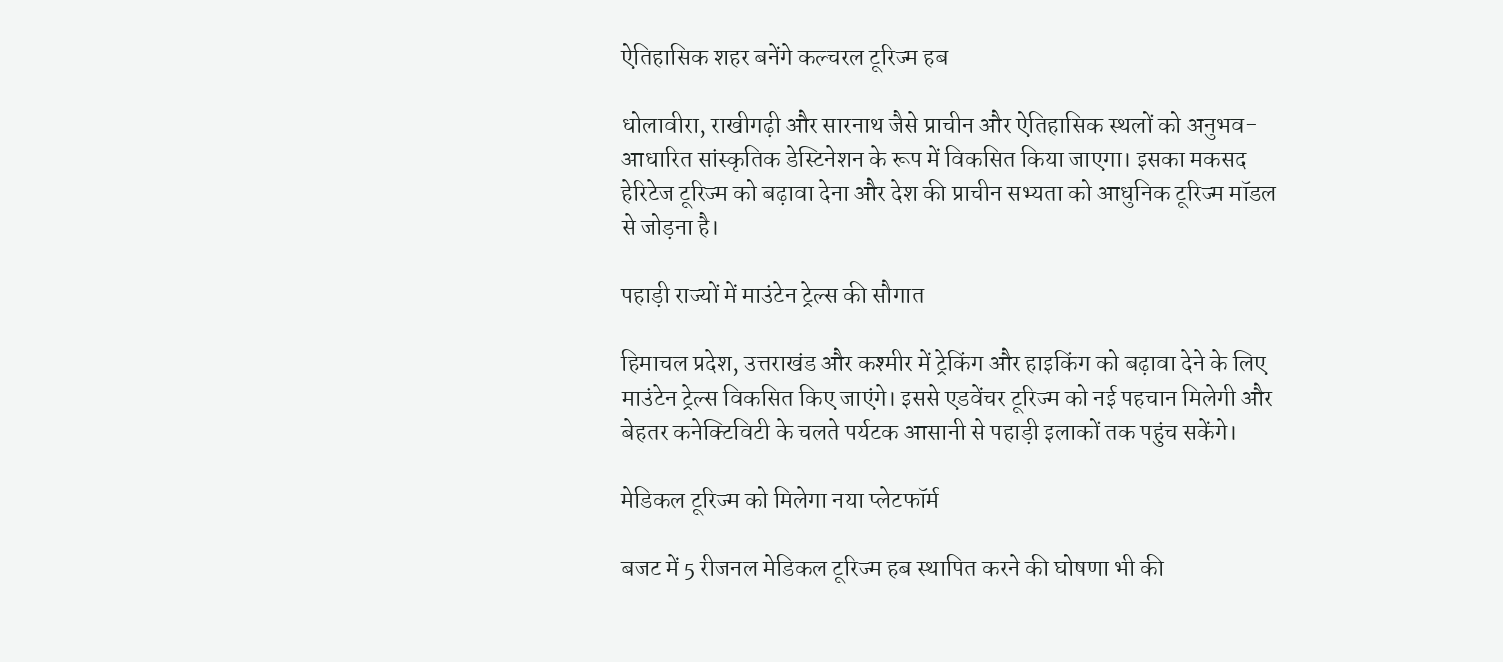ऐतिहासिक शहर बनेंगे कल्चरल टूरिज्म हब

धोलावीरा, राखीगढ़ी और सारनाथ जैसे प्राचीन और ऐतिहासिक स्थलों को अनुभव-आधारित सांस्कृतिक डेस्टिनेशन के रूप में विकसित किया जाएगा। इसका मकसद हेरिटेज टूरिज्म को बढ़ावा देना और देश की प्राचीन सभ्यता को आधुनिक टूरिज्म मॉडल से जोड़ना है।

पहाड़ी राज्यों में माउंटेन ट्रेल्स की सौगात

हिमाचल प्रदेश, उत्तराखंड और कश्मीर में ट्रेकिंग और हाइकिंग को बढ़ावा देने के लिए माउंटेन ट्रेल्स विकसित किए जाएंगे। इससे एडवेंचर टूरिज्म को नई पहचान मिलेगी और बेहतर कनेक्टिविटी के चलते पर्यटक आसानी से पहाड़ी इलाकों तक पहुंच सकेंगे।

मेडिकल टूरिज्म को मिलेगा नया प्लेटफॉर्म

बजट में 5 रीजनल मेडिकल टूरिज्म हब स्थापित करने की घोषणा भी की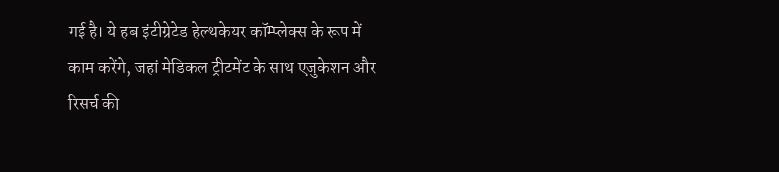गई है। ये हब इंटीग्रेटेड हेल्थकेयर कॉम्प्लेक्स के रूप में काम करेंगे, जहां मेडिकल ट्रीटमेंट के साथ एजुकेशन और रिसर्च की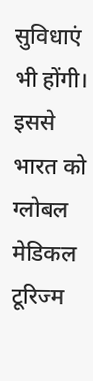सुविधाएं भी होंगी। इससे भारत को ग्लोबल मेडिकल टूरिज्म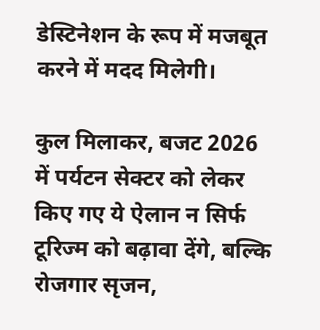डेस्टिनेशन के रूप में मजबूत करने में मदद मिलेगी।

कुल मिलाकर, बजट 2026 में पर्यटन सेक्टर को लेकर किए गए ये ऐलान न सिर्फ टूरिज्म को बढ़ावा देंगे, बल्कि रोजगार सृजन,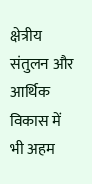क्षेत्रीय संतुलन और आर्थिक विकास में भी अहम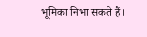भूमिका निभा सकते हैं।